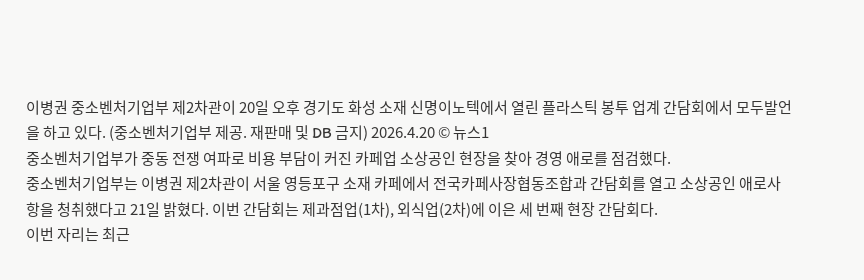이병권 중소벤처기업부 제2차관이 20일 오후 경기도 화성 소재 신명이노텍에서 열린 플라스틱 봉투 업계 간담회에서 모두발언을 하고 있다. (중소벤처기업부 제공. 재판매 및 DB 금지) 2026.4.20 © 뉴스1
중소벤처기업부가 중동 전쟁 여파로 비용 부담이 커진 카페업 소상공인 현장을 찾아 경영 애로를 점검했다.
중소벤처기업부는 이병권 제2차관이 서울 영등포구 소재 카페에서 전국카페사장협동조합과 간담회를 열고 소상공인 애로사항을 청취했다고 21일 밝혔다. 이번 간담회는 제과점업(1차), 외식업(2차)에 이은 세 번째 현장 간담회다.
이번 자리는 최근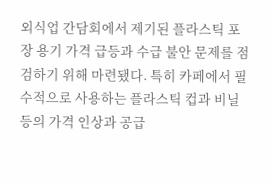외식업 간담회에서 제기된 플라스틱 포장 용기 가격 급등과 수급 불안 문제를 점검하기 위해 마련됐다. 특히 카페에서 필수적으로 사용하는 플라스틱 컵과 비닐 등의 가격 인상과 공급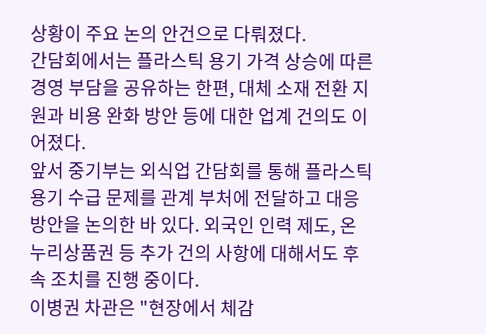상황이 주요 논의 안건으로 다뤄졌다.
간담회에서는 플라스틱 용기 가격 상승에 따른 경영 부담을 공유하는 한편, 대체 소재 전환 지원과 비용 완화 방안 등에 대한 업계 건의도 이어졌다.
앞서 중기부는 외식업 간담회를 통해 플라스틱 용기 수급 문제를 관계 부처에 전달하고 대응 방안을 논의한 바 있다. 외국인 인력 제도, 온누리상품권 등 추가 건의 사항에 대해서도 후속 조치를 진행 중이다.
이병권 차관은 "현장에서 체감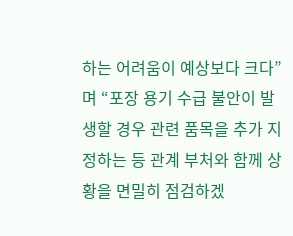하는 어려움이 예상보다 크다”며 “포장 용기 수급 불안이 발생할 경우 관련 품목을 추가 지정하는 등 관계 부처와 함께 상황을 면밀히 점검하겠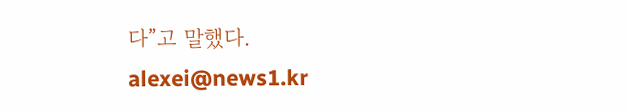다”고 말했다.
alexei@news1.kr